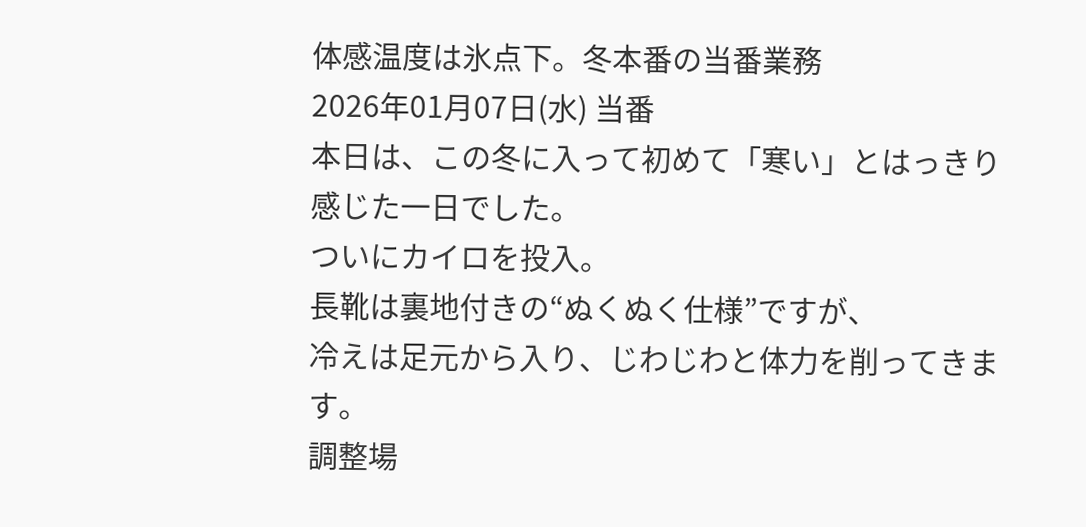体感温度は氷点下。冬本番の当番業務
2026年01月07日(水) 当番
本日は、この冬に入って初めて「寒い」とはっきり感じた一日でした。
ついにカイロを投入。
長靴は裏地付きの“ぬくぬく仕様”ですが、
冷えは足元から入り、じわじわと体力を削ってきます。
調整場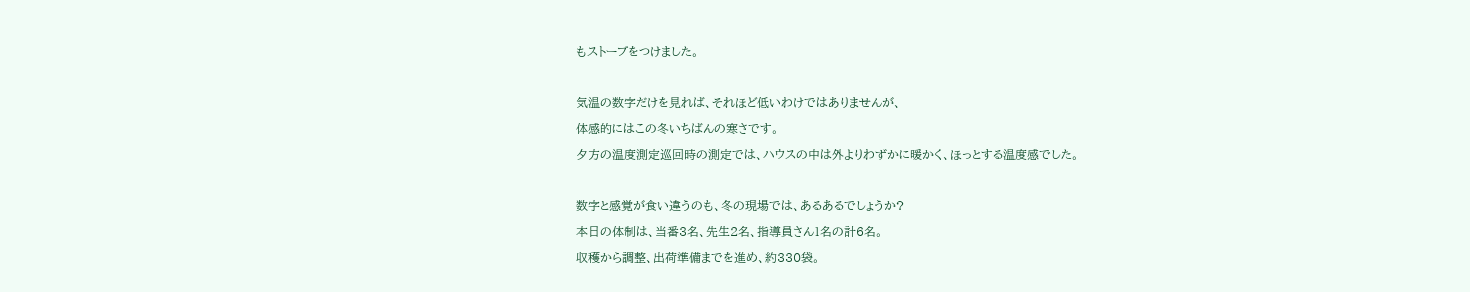もストーブをつけました。

気温の数字だけを見れば、それほど低いわけではありませんが、
体感的にはこの冬いちばんの寒さです。
夕方の温度測定巡回時の測定では、ハウスの中は外よりわずかに暖かく、ほっとする温度感でした。

数字と感覚が食い違うのも、冬の現場では、あるあるでしょうか?
本日の体制は、当番3名、先生2名、指導員さん1名の計6名。
収穫から調整、出荷準備までを進め、約330袋。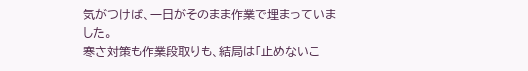気がつけば、一日がそのまま作業で埋まっていました。
寒さ対策も作業段取りも、結局は「止めないこ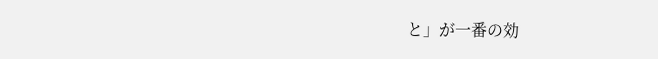と」が一番の効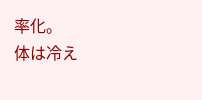率化。
体は冷え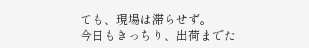ても、現場は滞らせず。
今日もきっちり、出荷までた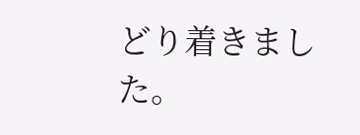どり着きました。